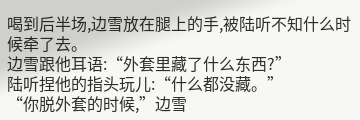喝到后半场,边雪放在腿上的手,被陆听不知什么时候牵了去。
边雪跟他耳语:“外套里藏了什么东西?”
陆听捏他的指头玩儿:“什么都没藏。”
“你脱外套的时候,”边雪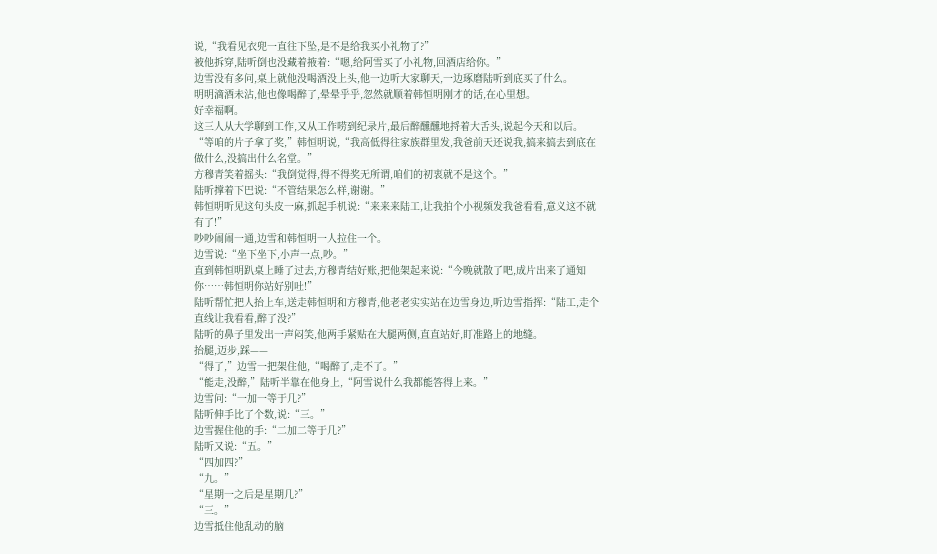说,“我看见衣兜一直往下坠,是不是给我买小礼物了?”
被他拆穿,陆听倒也没藏着掖着:“嗯,给阿雪买了小礼物,回酒店给你。”
边雪没有多问,桌上就他没喝酒没上头,他一边听大家聊天,一边琢磨陆听到底买了什么。
明明滴酒未沾,他也像喝醉了,晕晕乎乎,忽然就顺着韩恒明刚才的话,在心里想。
好幸福啊。
这三人从大学聊到工作,又从工作唠到纪录片,最后醉醺醺地捋着大舌头,说起今天和以后。
“等咱的片子拿了奖,”韩恒明说,“我高低得往家族群里发,我爸前天还说我,搞来搞去到底在做什么,没搞出什么名堂。”
方穆青笑着摇头:“我倒觉得,得不得奖无所谓,咱们的初衷就不是这个。”
陆听撑着下巴说:“不管结果怎么样,谢谢。”
韩恒明听见这句头皮一麻,抓起手机说:“来来来陆工,让我拍个小视频发我爸看看,意义这不就有了!”
吵吵闹闹一通,边雪和韩恒明一人拉住一个。
边雪说:“坐下坐下,小声一点,吵。”
直到韩恒明趴桌上睡了过去,方穆青结好账,把他架起来说:“今晚就散了吧,成片出来了通知你……韩恒明你站好别吐!”
陆听帮忙把人抬上车,送走韩恒明和方穆青,他老老实实站在边雪身边,听边雪指挥:“陆工,走个直线让我看看,醉了没?”
陆听的鼻子里发出一声闷笑,他两手紧贴在大腿两侧,直直站好,盯准路上的地缝。
抬腿,迈步,踩——
“得了,”边雪一把架住他,“喝醉了,走不了。”
“能走,没醉,”陆听半靠在他身上,“阿雪说什么我都能答得上来。”
边雪问:“一加一等于几?”
陆听伸手比了个数,说:“三。”
边雪握住他的手:“二加二等于几?”
陆听又说:“五。”
“四加四?”
“九。”
“星期一之后是星期几?”
“三。”
边雪抵住他乱动的脑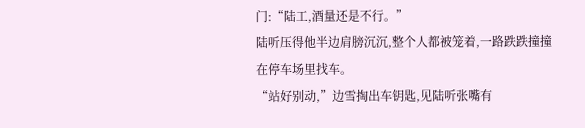门:“陆工,酒量还是不行。”
陆听压得他半边肩膀沉沉,整个人都被笼着,一路跌跌撞撞在停车场里找车。
“站好别动,”边雪掏出车钥匙,见陆听张嘴有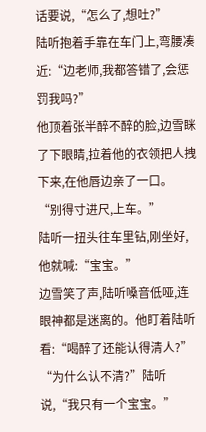话要说,“怎么了,想吐?”
陆听抱着手靠在车门上,弯腰凑近:“边老师,我都答错了,会惩罚我吗?”
他顶着张半醉不醉的脸,边雪眯了下眼睛,拉着他的衣领把人拽下来,在他唇边亲了一口。
“别得寸进尺,上车。”
陆听一扭头往车里钻,刚坐好,他就喊:“宝宝。”
边雪笑了声,陆听嗓音低哑,连眼神都是迷离的。他盯着陆听看:“喝醉了还能认得清人?”
“为什么认不清?”陆听说,“我只有一个宝宝。”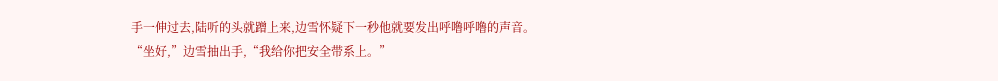手一伸过去,陆听的头就蹭上来,边雪怀疑下一秒他就要发出呼噜呼噜的声音。
“坐好,”边雪抽出手,“我给你把安全带系上。”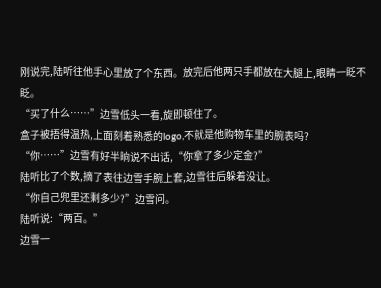刚说完,陆听往他手心里放了个东西。放完后他两只手都放在大腿上,眼睛一眨不眨。
“买了什么……”边雪低头一看,旋即顿住了。
盒子被捂得温热,上面刻着熟悉的logo,不就是他购物车里的腕表吗?
“你……”边雪有好半晌说不出话,“你拿了多少定金?”
陆听比了个数,摘了表往边雪手腕上套,边雪往后躲着没让。
“你自己兜里还剩多少?”边雪问。
陆听说:“两百。”
边雪一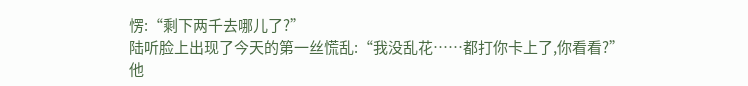愣:“剩下两千去哪儿了?”
陆听脸上出现了今天的第一丝慌乱:“我没乱花……都打你卡上了,你看看?”
他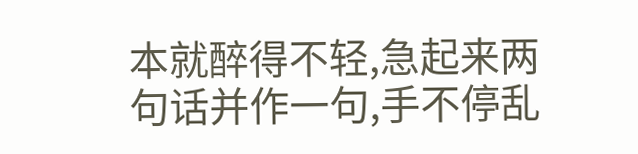本就醉得不轻,急起来两句话并作一句,手不停乱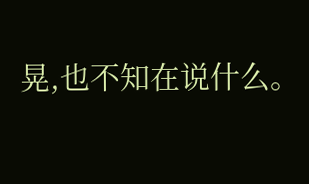晃,也不知在说什么。